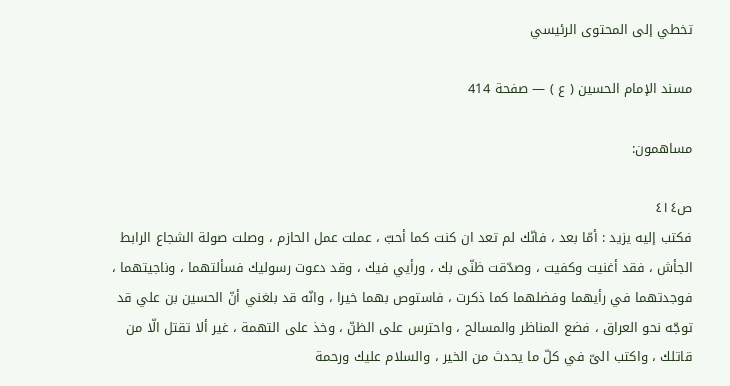تخطي إلى المحتوى الرئيسي

مسند الإمام الحسين ( ع ) — صفحة 414

مساهمون:

ص٤١٤
فكتب إليه يزيد : أمّا بعد ، فانّك لم تعد ان كنت كما أحبّ ، عملت عمل الحازم ، وصلت صولة الشجاع الرابط الجأش ، فقد أغنيت وكفيت ، وصدّقت ظنّى بك ، ورأيي فيك ، وقد دعوت رسوليك فسألتهما ، وناجيتهما ، فوجدتهما في رأيهما وفضلهما كما ذكرت ، فاستوص بهما خيرا ، وانّه قد بلغني أنّ الحسين بن علي قد توجّه نحو العراق ، فضع المناظر والمسالح ، واحترس على الظنّ ، وخذ على التهمة ، غير ألا تقتل الّا من قاتلك ، واكتب الىّ في كلّ ما يحدث من الخير ، والسلام عليك ورحمة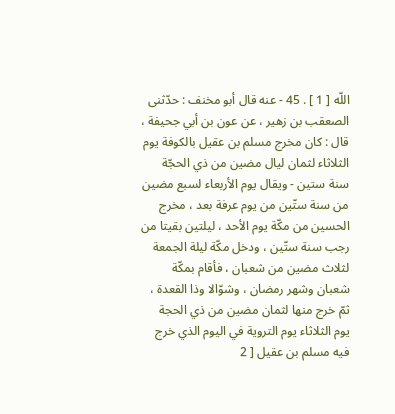اللّه [ 1 ] . 45 - عنه قال أبو مخنف : حدّثنى الصعقب بن زهير ، عن عون بن أبي جحيفة ، قال : كان مخرج مسلم بن عقيل بالكوفة يوم الثلاثاء لثمان ليال مضين من ذي الحجّة سنة ستين - ويقال يوم الأربعاء لسبع مضين من سنة ستّين من يوم عرفة بعد ، مخرج الحسين من مكّة يوم الأحد ، ليلتين بقيتا من رجب سنة ستّين ، ودخل مكّة ليلة الجمعة لثلاث مضين من شعبان ، فأقام بمكّة شعبان وشهر رمضان ، وشوّالا وذا القعدة ، ثمّ خرج منها لثمان مضين من ذي الحجة يوم الثلاثاء يوم التروية في اليوم الذي خرج فيه مسلم بن عقيل [ 2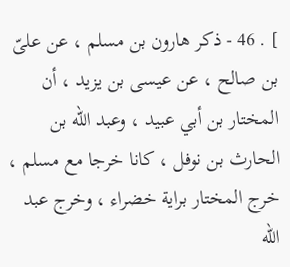] . 46 - ذكر هارون بن مسلم ، عن علىّ بن صالح ، عن عيسى بن يزيد ، أن المختار بن أبي عبيد ، وعبد اللّه بن الحارث بن نوفل ، كانا خرجا مع مسلم ، خرج المختار براية خضراء ، وخرج عبد اللّه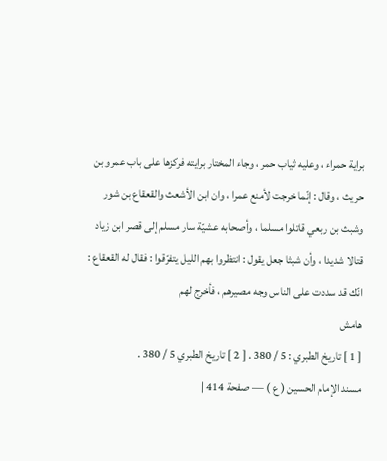براية حمراء ، وعليه ثياب حمر ، وجاء المختار برايته فركزها على باب عمرو بن حريث ، وقال : إنّما خرجت لأمنع عمرا ، وان ابن الأشعث والقعقاع بن شور وشبث بن ربعي قاتلوا مسلما ، وأصحابه عشيّة سار مسلم إلى قصر ابن زياد قتالا شديدا ، وأن شبثا جعل يقول : انتظروا بهم الليل يتفرّقوا : فقال له القعقاع : انّك قد سددت على الناس وجه مصيرهم ، فأخرج لهم
هامش
[ 1 ] تاريخ الطبري : 5 / 380 . [ 2 ] تاريخ الطبري 5 / 380 .
مسند الإمام الحسين ( ع ) — صفحة 414 |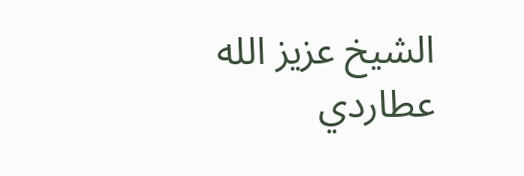الشيخ عزيز الله عطاردي